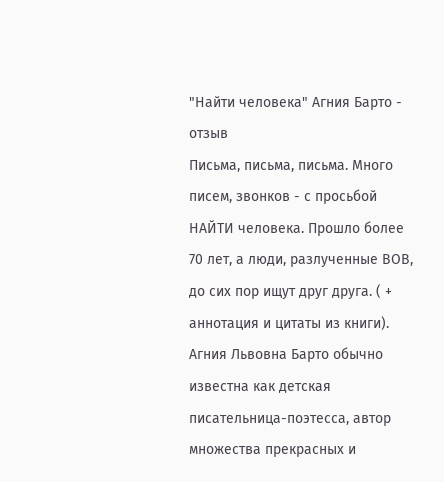"Найти человека" Агния Барто - отзыв
Письма, письма, письма. Много писем, звонков - с просьбой НАЙТИ человека. Прошло более 70 лет, а люди, разлученные ВОВ, до сих пор ищут друг друга. ( + аннотация и цитаты из книги).
Агния Львовна Барто обычно известна как детская писательница-поэтесса, автор множества прекрасных и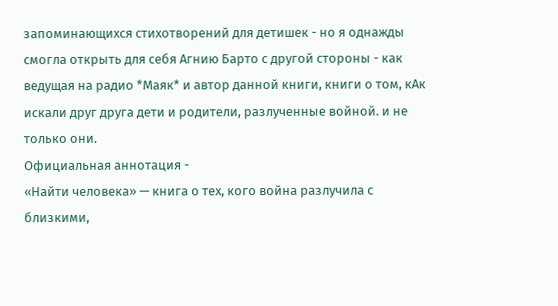запоминающихся стихотворений для детишек - но я однажды смогла открыть для себя Агнию Барто с другой стороны - как ведущая на радио *Маяк* и автор данной книги, книги о том, кАк искали друг друга дети и родители, разлученные войной. и не только они.
Официальная аннотация -
«Найти человека» — книга о тех, кого война разлучила с близкими,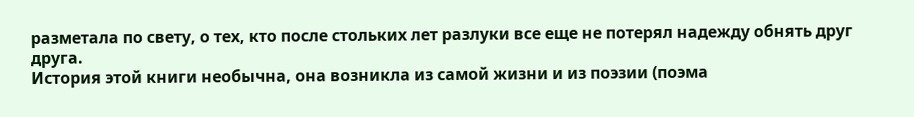разметала по свету, о тех, кто после стольких лет разлуки все еще не потерял надежду обнять друг друга.
История этой книги необычна, она возникла из самой жизни и из поэзии (поэма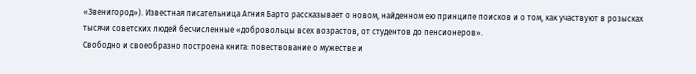«Звенигород»). Известная писательница Агния Барто рассказывает о новом, найденном ею принципе поисков и о том, как участвуют в розысках тысячи советских людей бесчисленные «добровольцы всех возрастов, от студентов до пенсионеров».
Свободно и своеобразно построена книга: повествование о мужестве и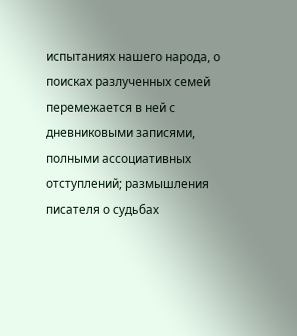испытаниях нашего народа, о поисках разлученных семей перемежается в ней с дневниковыми записями, полными ассоциативных отступлений; размышления писателя о судьбах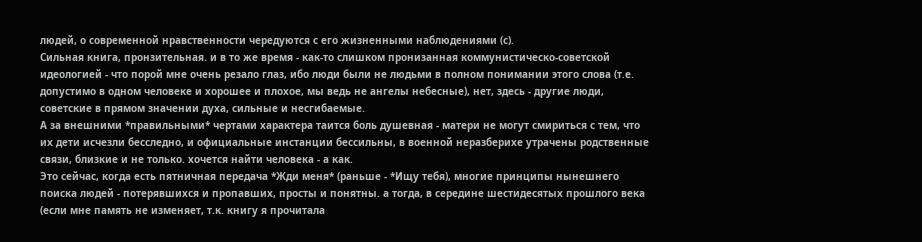людей, о современной нравственности чередуются с его жизненными наблюдениями (с).
Сильная книга, пронзительная. и в то же время - как-то слишком пронизанная коммунистическо-советской идеологией - что порой мне очень резало глаз, ибо люди были не людьми в полном понимании этого слова (т.е. допустимо в одном человеке и хорошее и плохое, мы ведь не ангелы небесные), нет, здесь - другие люди, советские в прямом значении духа, сильные и несгибаемые.
А за внешними *правильными* чертами характера таится боль душевная - матери не могут смириться с тем, что их дети исчезли бесследно, и официальные инстанции бессильны, в военной неразберихе утрачены родственные связи, близкие и не только. хочется найти человека - а как.
Это сейчас, когда есть пятничная передача *Жди меня* (раньше - *Ищу тебя), многие принципы нынешнего поиска людей - потерявшихся и пропавших, просты и понятны. а тогда, в середине шестидесятых прошлого века (если мне память не изменяет, т.к. книгу я прочитала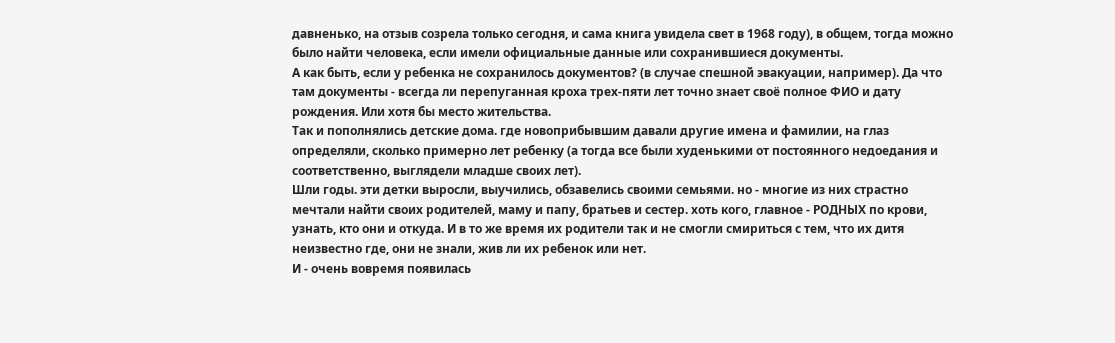давненько, на отзыв созрела только сегодня, и сама книга увидела свет в 1968 году), в общем, тогда можно было найти человека, если имели официальные данные или сохранившиеся документы.
А как быть, если у ребенка не сохранилось документов? (в случае спешной эвакуации, например). Да что там документы - всегда ли перепуганная кроха трех-пяти лет точно знает своё полное ФИО и дату рождения. Или хотя бы место жительства.
Так и пополнялись детские дома. где новоприбывшим давали другие имена и фамилии, на глаз определяли, сколько примерно лет ребенку (а тогда все были худенькими от постоянного недоедания и соответственно, выглядели младше своих лет).
Шли годы. эти детки выросли, выучились, обзавелись своими семьями. но - многие из них страстно мечтали найти своих родителей, маму и папу, братьев и сестер. хоть кого, главное - РОДНЫХ по крови, узнать, кто они и откуда. И в то же время их родители так и не смогли смириться с тем, что их дитя неизвестно где, они не знали, жив ли их ребенок или нет.
И - очень вовремя появилась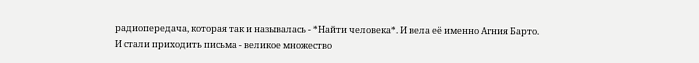радиопередача, которая так и называлась - *Найти человека*. И вела её именно Агния Барто.
И стали приходить письма - великое множество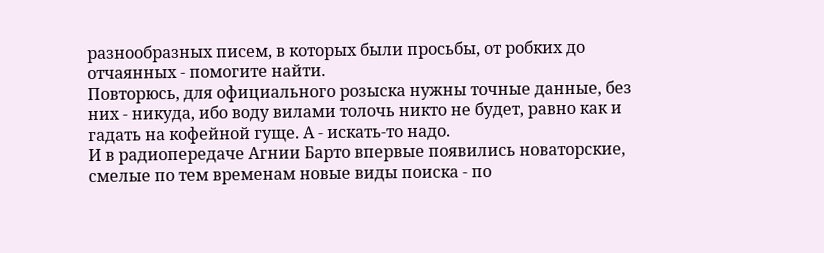разнообразных писем, в которых были просьбы, от робких до отчаянных - помогите найти.
Повторюсь, для официального розыска нужны точные данные, без них - никуда, ибо воду вилами толочь никто не будет, равно как и гадать на кофейной гуще. А - искать-то надо.
И в радиопередаче Агнии Барто впервые появились новаторские, смелые по тем временам новые виды поиска - по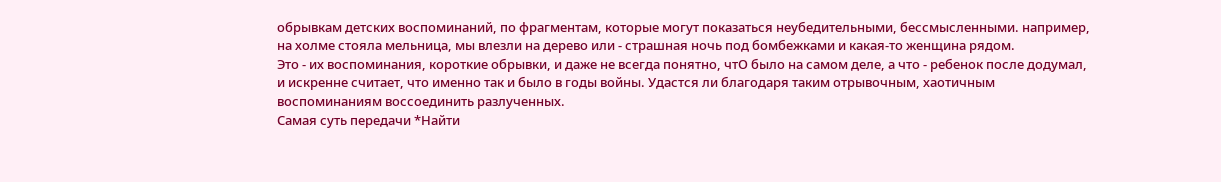обрывкам детских воспоминаний, по фрагментам, которые могут показаться неубедительными, бессмысленными. например, на холме стояла мельница, мы влезли на дерево или - страшная ночь под бомбежками и какая-то женщина рядом.
Это - их воспоминания, короткие обрывки, и даже не всегда понятно, чтО было на самом деле, а что - ребенок после додумал, и искренне считает, что именно так и было в годы войны. Удастся ли благодаря таким отрывочным, хаотичным воспоминаниям воссоединить разлученных.
Самая суть передачи *Найти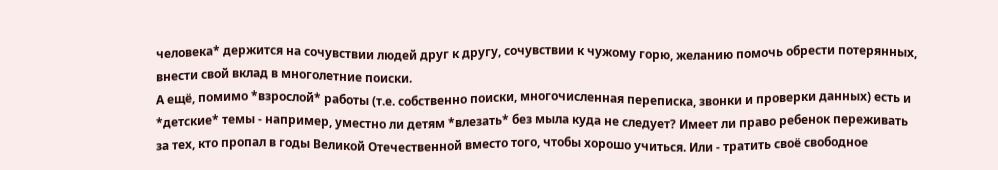человека* держится на сочувствии людей друг к другу, сочувствии к чужому горю, желанию помочь обрести потерянных, внести свой вклад в многолетние поиски.
А ещё, помимо *взрослой* работы (т.е. собственно поиски, многочисленная переписка, звонки и проверки данных) есть и *детские* темы - например, уместно ли детям *влезать* без мыла куда не следует? Имеет ли право ребенок переживать за тех, кто пропал в годы Великой Отечественной вместо того, чтобы хорошо учиться. Или - тратить своё свободное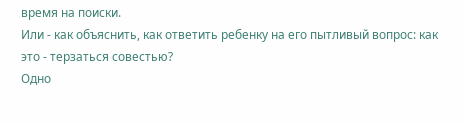время на поиски.
Или - как объяснить, как ответить ребенку на его пытливый вопрос: как это - терзаться совестью?
Одно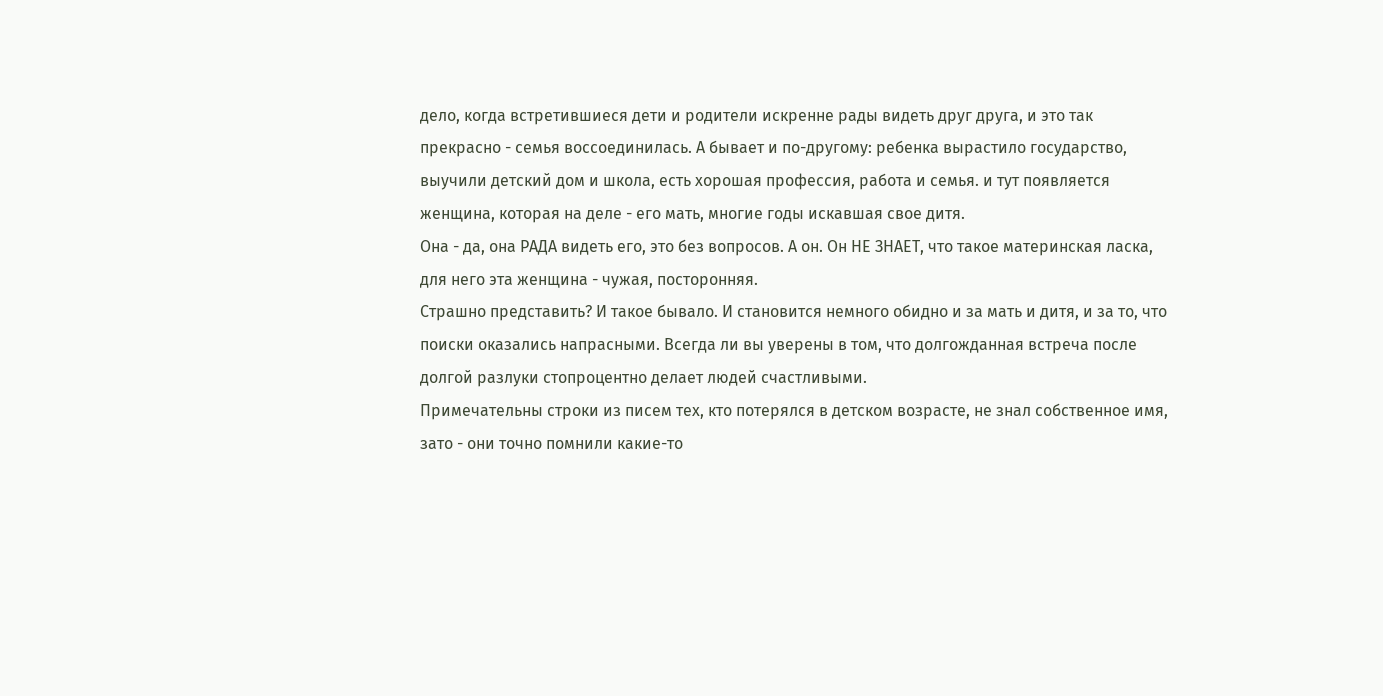дело, когда встретившиеся дети и родители искренне рады видеть друг друга, и это так прекрасно - семья воссоединилась. А бывает и по-другому: ребенка вырастило государство, выучили детский дом и школа, есть хорошая профессия, работа и семья. и тут появляется женщина, которая на деле - его мать, многие годы искавшая свое дитя.
Она - да, она РАДА видеть его, это без вопросов. А он. Он НЕ ЗНАЕТ, что такое материнская ласка, для него эта женщина - чужая, посторонняя.
Страшно представить? И такое бывало. И становится немного обидно и за мать и дитя, и за то, что поиски оказались напрасными. Всегда ли вы уверены в том, что долгожданная встреча после долгой разлуки стопроцентно делает людей счастливыми.
Примечательны строки из писем тех, кто потерялся в детском возрасте, не знал собственное имя, зато - они точно помнили какие-то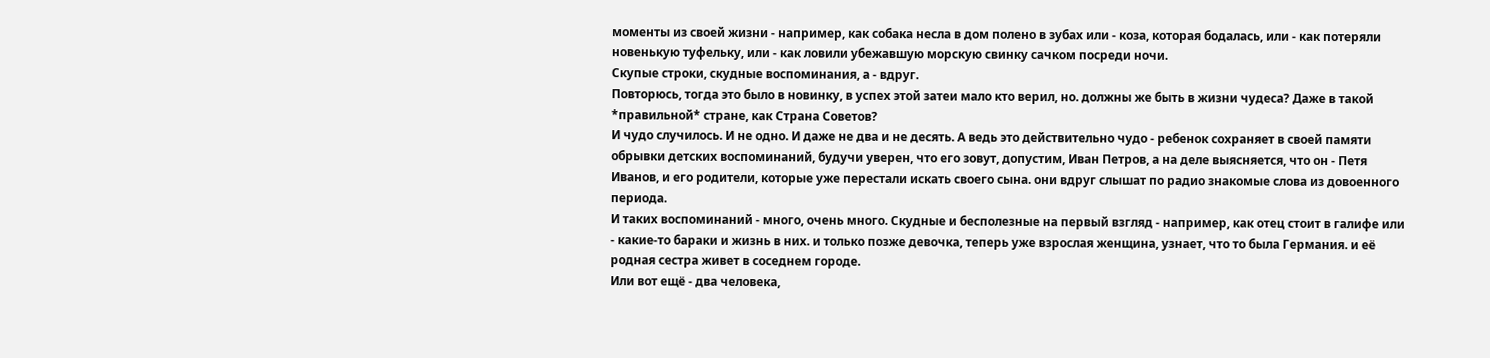моменты из своей жизни - например, как собака несла в дом полено в зубах или - коза, которая бодалась, или - как потеряли новенькую туфельку, или - как ловили убежавшую морскую свинку сачком посреди ночи.
Скупые строки, скудные воспоминания, а - вдруг.
Повторюсь, тогда это было в новинку, в успех этой затеи мало кто верил, но. должны же быть в жизни чудеса? Даже в такой *правильной* стране, как Страна Советов?
И чудо случилось. И не одно. И даже не два и не десять. А ведь это действительно чудо - ребенок сохраняет в своей памяти обрывки детских воспоминаний, будучи уверен, что его зовут, допустим, Иван Петров, а на деле выясняется, что он - Петя Иванов, и его родители, которые уже перестали искать своего сына. они вдруг слышат по радио знакомые слова из довоенного периода.
И таких воспоминаний - много, очень много. Скудные и бесполезные на первый взгляд - например, как отец стоит в галифе или - какие-то бараки и жизнь в них. и только позже девочка, теперь уже взрослая женщина, узнает, что то была Германия. и её родная сестра живет в соседнем городе.
Или вот ещё - два человека,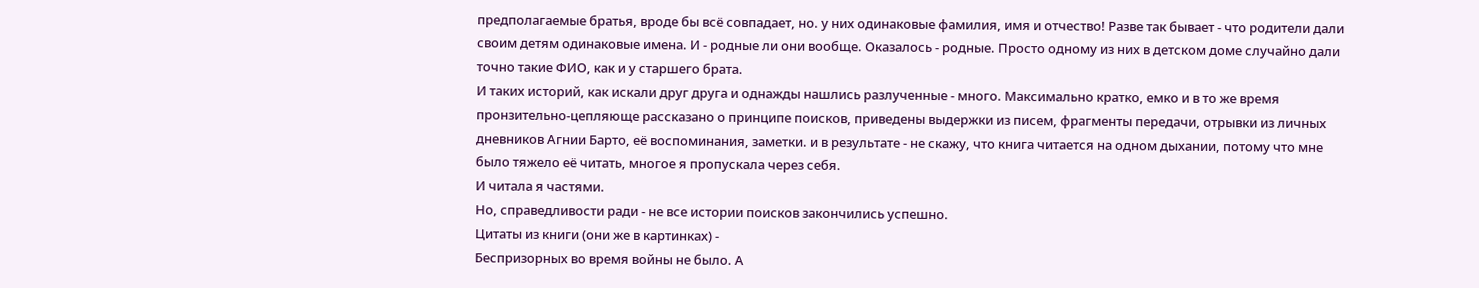предполагаемые братья, вроде бы всё совпадает, но. у них одинаковые фамилия, имя и отчество! Разве так бывает - что родители дали своим детям одинаковые имена. И - родные ли они вообще. Оказалось - родные. Просто одному из них в детском доме случайно дали точно такие ФИО, как и у старшего брата.
И таких историй, как искали друг друга и однажды нашлись разлученные - много. Максимально кратко, емко и в то же время пронзительно-цепляюще рассказано о принципе поисков, приведены выдержки из писем, фрагменты передачи, отрывки из личных дневников Агнии Барто, её воспоминания, заметки. и в результате - не скажу, что книга читается на одном дыхании, потому что мне было тяжело её читать, многое я пропускала через себя.
И читала я частями.
Но, справедливости ради - не все истории поисков закончились успешно.
Цитаты из книги (они же в картинках) -
Беспризорных во время войны не было. А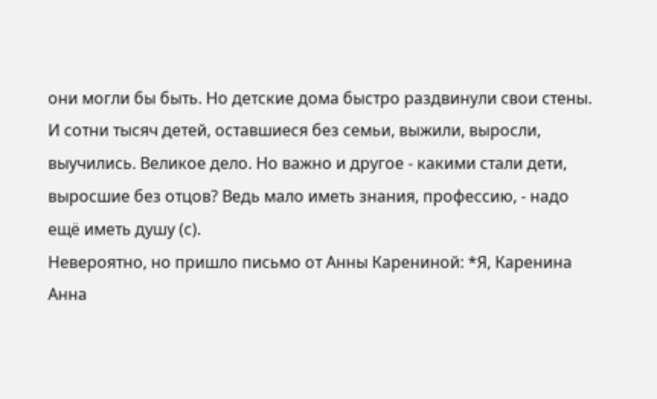они могли бы быть. Но детские дома быстро раздвинули свои стены. И сотни тысяч детей, оставшиеся без семьи, выжили, выросли, выучились. Великое дело. Но важно и другое - какими стали дети, выросшие без отцов? Ведь мало иметь знания, профессию, - надо ещё иметь душу (с).
Невероятно, но пришло письмо от Анны Карениной: *Я, Каренина Анна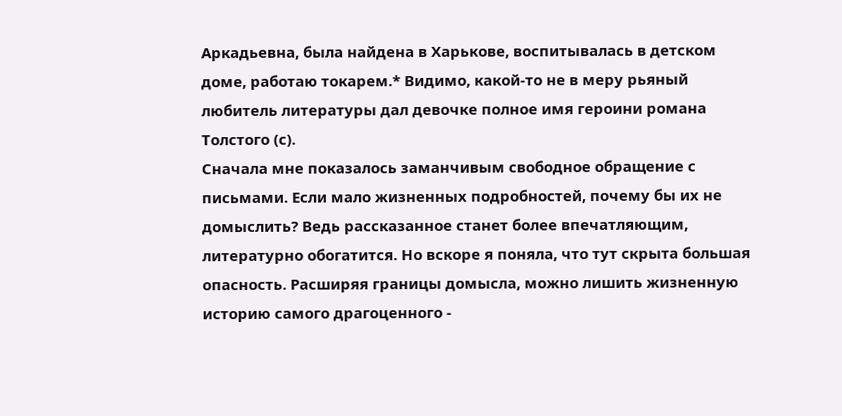Аркадьевна, была найдена в Харькове, воспитывалась в детском доме, работаю токарем.* Видимо, какой-то не в меру рьяный любитель литературы дал девочке полное имя героини романа Толстого (с).
Сначала мне показалось заманчивым свободное обращение с письмами. Если мало жизненных подробностей, почему бы их не домыслить? Ведь рассказанное станет более впечатляющим, литературно обогатится. Но вскоре я поняла, что тут скрыта большая опасность. Расширяя границы домысла, можно лишить жизненную историю самого драгоценного -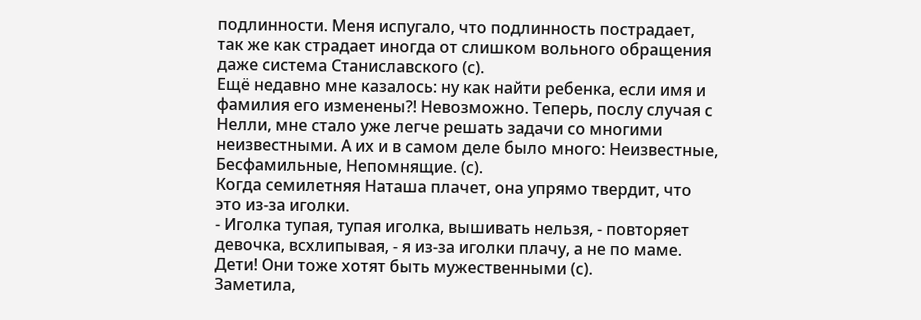подлинности. Меня испугало, что подлинность пострадает, так же как страдает иногда от слишком вольного обращения даже система Станиславского (с).
Ещё недавно мне казалось: ну как найти ребенка, если имя и фамилия его изменены?! Невозможно. Теперь, послу случая с Нелли, мне стало уже легче решать задачи со многими неизвестными. А их и в самом деле было много: Неизвестные, Бесфамильные, Непомнящие. (с).
Когда семилетняя Наташа плачет, она упрямо твердит, что это из-за иголки.
- Иголка тупая, тупая иголка, вышивать нельзя, - повторяет девочка, всхлипывая, - я из-за иголки плачу, а не по маме.
Дети! Они тоже хотят быть мужественными (с).
Заметила,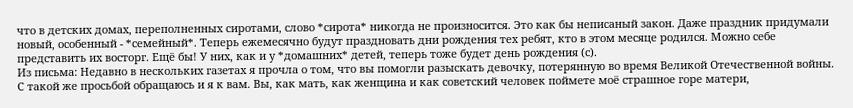что в детских домах, переполненных сиротами, слово *сирота* никогда не произносится. Это как бы неписаный закон. Даже праздник придумали новый, особенный - *семейный*. Теперь ежемесячно будут праздновать дни рождения тех ребят, кто в этом месяце родился. Можно себе представить их восторг. Ещё бы! У них, как и у *домашних* детей, теперь тоже будет день рождения (с).
Из письма: Недавно в нескольких газетах я прочла о том, что вы помогли разыскать девочку, потерянную во время Великой Отечественной войны. С такой же просьбой обращаюсь и я к вам. Вы, как мать, как женщина и как советский человек поймете моё страшное горе матери,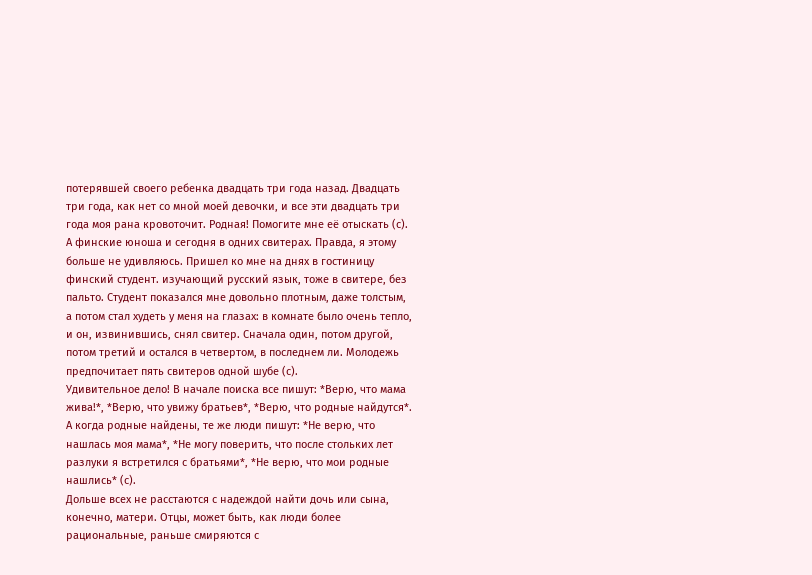потерявшей своего ребенка двадцать три года назад. Двадцать три года, как нет со мной моей девочки, и все эти двадцать три года моя рана кровоточит. Родная! Помогите мне её отыскать (с).
А финские юноша и сегодня в одних свитерах. Правда, я этому больше не удивляюсь. Пришел ко мне на днях в гостиницу финский студент. изучающий русский язык, тоже в свитере, без пальто. Студент показался мне довольно плотным, даже толстым, а потом стал худеть у меня на глазах: в комнате было очень тепло, и он, извинившись, снял свитер. Сначала один, потом другой, потом третий и остался в четвертом, в последнем ли. Молодежь предпочитает пять свитеров одной шубе (с).
Удивительное дело! В начале поиска все пишут: *Верю, что мама жива!*, *Верю, что увижу братьев*, *Верю, что родные найдутся*. А когда родные найдены, те же люди пишут: *Не верю, что нашлась моя мама*, *Не могу поверить, что после стольких лет разлуки я встретился с братьями*, *Не верю, что мои родные нашлись* (с).
Дольше всех не расстаются с надеждой найти дочь или сына, конечно, матери. Отцы, может быть, как люди более рациональные, раньше смиряются с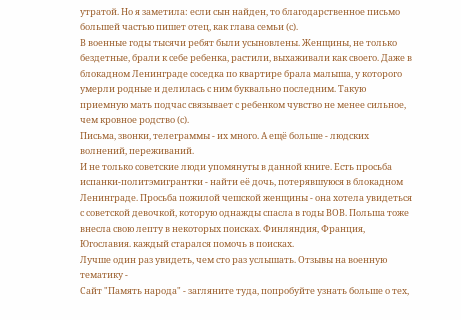утратой. Но я заметила: если сын найден, то благодарственное письмо большей частью пишет отец, как глава семьи (с).
В военные годы тысячи ребят были усыновлены. Женщины, не только бездетные, брали к себе ребенка, растили, выхаживали как своего. Даже в блокадном Ленинграде соседка по квартире брала малыша, у которого умерли родные и делилась с ним буквально последним. Такую приемную мать подчас связывает с ребенком чувство не менее сильное, чем кровное родство (с).
Письма, звонки, телеграммы - их много. А ещё больше - людских волнений, переживаний.
И не только советские люди упомянуты в данной книге. Есть просьба испанки-политэмигрантки - найти её дочь, потерявшуюся в блокадном Ленинграде. Просьба пожилой чешской женщины - она хотела увидеться с советской девочкой, которую однажды спасла в годы ВОВ. Польша тоже внесла свою лепту в некоторых поисках. Финляндия, Франция, Югославия. каждый старался помочь в поисках.
Лучше один раз увидеть, чем сто раз услышать. Отзывы на военную тематику -
Сайт "Память народа" - загляните туда, попробуйте узнать больше о тех,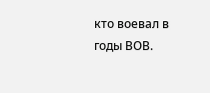кто воевал в годы ВОВ.